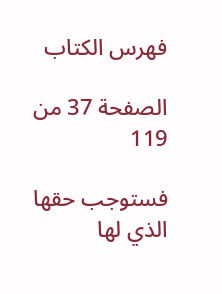فهرس الكتاب

الصفحة 37 من 119

فستوجب حقها الذي لها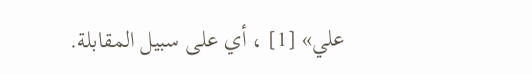علي» [1] ، أي على سبيل المقابلة.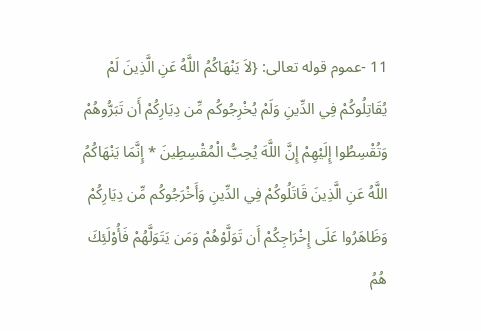11 -عموم قوله تعالى: {لاَ يَنْهَاكُمُ اللَّهُ عَنِ الَّذِينَ لَمْ يُقَاتِلُوكُمْ فِي الدِّينِ وَلَمْ يُخْرِجُوكُم مِّن دِيَارِكُمْ أَن تَبَرُّوهُمْ وَتُقْسِطُوا إِلَيْهِمْ إِنَّ اللَّهَ يُحِبُّ الْمُقْسِطِينَ * إِنَّمَا يَنْهَاكُمُ اللَّهُ عَنِ الَّذِينَ قَاتَلُوكُمْ فِي الدِّينِ وَأَخْرَجُوكُم مِّن دِيَارِكُمْ وَظَاهَرُوا عَلَى إِخْرَاجِكُمْ أَن تَوَلَّوْهُمْ وَمَن يَتَوَلَّهُمْ فَأُوْلَئِكَ هُمُ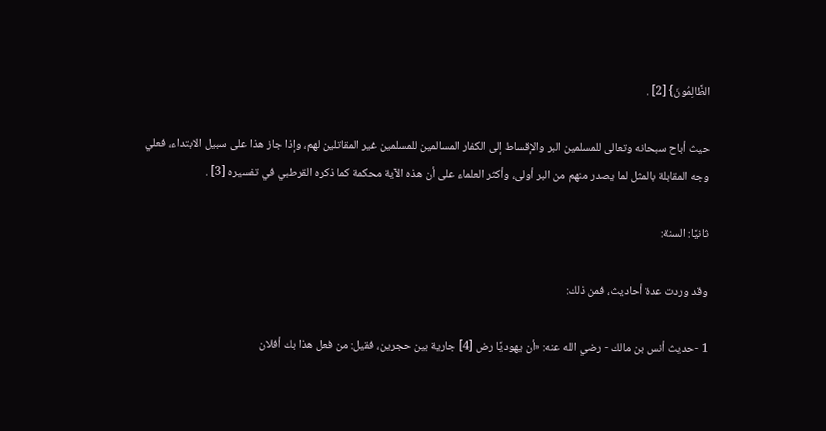الظَّالِمُونَ} [2] .

حيث أباح سبحانه وتعالى للمسلمين البر والإقساط إلى الكفار المسالمين للمسلمين غير المقاتلين لهم، وإذا جاز هذا على سبيل الابتداء، فعلي وجه المقابلة بالمثل لما يصدر منهم من البر أولى، وأكثر العلماء على أن هذه الآية محكمة كما ذكره القرطبي في تفسيره [3] .

ثانيًا: السنة:

وقد وردت عدة أحاديث، فمن ذلك:

1 -حديث أنس بن مالك - رضي الله عنه: «أن يهوديًا رض [4] جارية بين حجرين، فقيل: من فعل هذا بك أفلان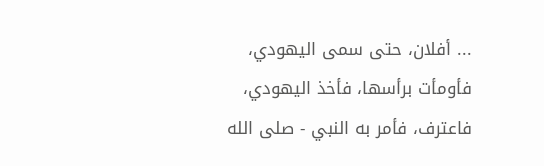... أفلان، حتى سمى اليهودي، فأومأت برأسها، فأخذ اليهودي، فاعترف، فأمر به النبي - صلى الله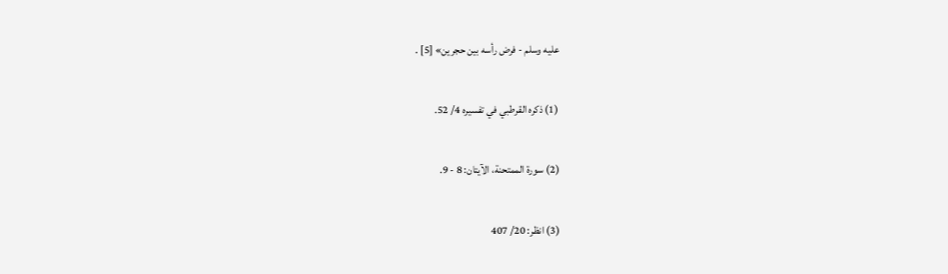عليه وسلم - فرض رأسه بين حجرين» [5] .

(1) ذكره القرطبي في تفسيره 4/ 52.

(2) سورة الممتحنة، الآيتان: 8 - 9.

(3) انظر: 20/ 407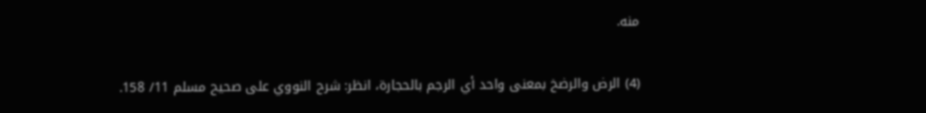منه.

(4) الرض والرضخ بمعنى واحد أي الرجم بالحجارة، انظر: شرح النووي على صحيح مسلم 11/ 158.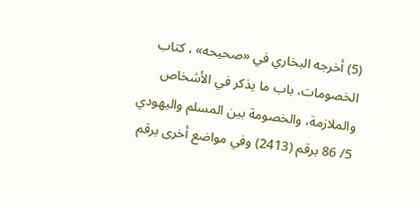(5) أخرجه البخاري في «صحيحه» ، كتاب الخصومات، باب ما يذكر في الأشخاص والملازمة، والخصومة بين المسلم واليهودي 5/ 86 برقم (2413) وفي مواضع أخرى برقم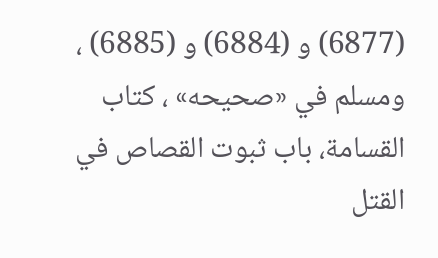(6877) و (6884) و (6885) ، ومسلم في «صحيحه» ، كتاب القسامة، باب ثبوت القصاص في القتل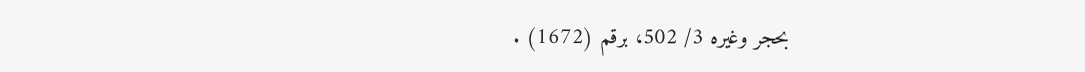بحجر وغيره 3/ 502، برقم (1672) .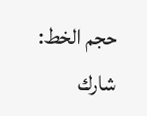حجم الخط:
شارك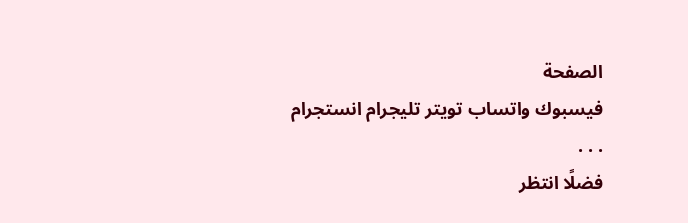الصفحة
فيسبوك واتساب تويتر تليجرام انستجرام
. . .
فضلًا انتظر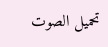تحميل الصوت